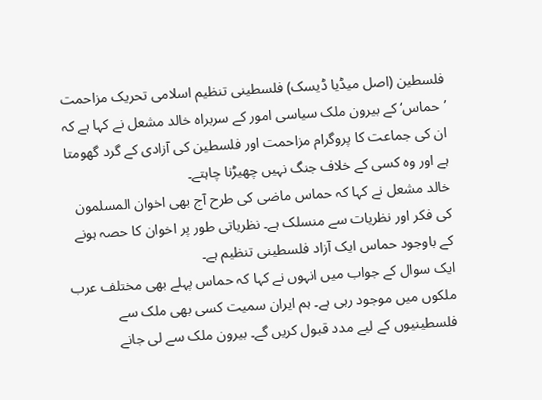فلسطین (اصل میڈیا ڈیسک) فلسطینی تنظیم اسلامی تحریک مزاحمت ’حماس‘ کے بیرون ملک سیاسی امور کے سربراہ خالد مشعل نے کہا ہے کہ ان کی جماعت کا پروگرام مزاحمت اور فلسطین کی آزادی کے گرد گھومتا ہے اور وہ کسی کے خلاف جنگ نہیں چھیڑنا چاہتے۔
خالد مشعل نے کہا کہ حماس ماضی کی طرح آج بھی اخوان المسلمون کی فکر اور نظریات سے منسلک ہے۔ نظریاتی طور پر اخوان کا حصہ ہونے کے باوجود حماس ایک آزاد فلسطینی تنظیم ہے۔
ایک سوال کے جواب میں انہوں نے کہا کہ حماس پہلے بھی مختلف عرب ملکوں میں موجود رہی ہے۔ ہم ایران سمیت کسی بھی ملک سے فلسطینیوں کے لیے مدد قبول کریں گے۔ بیرون ملک سے لی جانے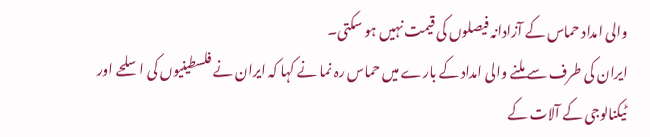والی امداد حماس کے آزادانہ فیصلوں کی قیمت نہیں ہو سکتی۔
ایران کی طرف سے ملنے والی امداد کے بارے میں حماس رہ نما نے کہا کہ ایران نے فلسطینیوں کی اسلحے اور ٹیکنالوجی کے آلات کے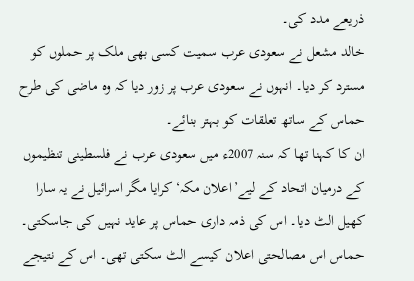ذریعے مدد کی۔
خالد مشعل نے سعودی عرب سمیت کسی بھی ملک پر حملوں کو مسترد کر دیا۔ انہوں نے سعودی عرب پر زور دیا کہ وہ ماضی کی طرح حماس کے ساتھ تعلقات کو بہتر بنائے۔
ان کا کہنا تھا کہ سنہ 2007ء میں سعودی عرب نے فلسطینی تنظیموں کے درمیان اتحاد کے لیے’اعلان مکہ‘ کرایا مگر اسرائیل نے یہ سارا کھیل الٹ دیا۔ اس کی ذمہ داری حماس پر عاید نہیں کی جاسکتی۔ حماس اس مصالحتی اعلان کیسے الٹ سکتی تھی۔ اس کے نتیجے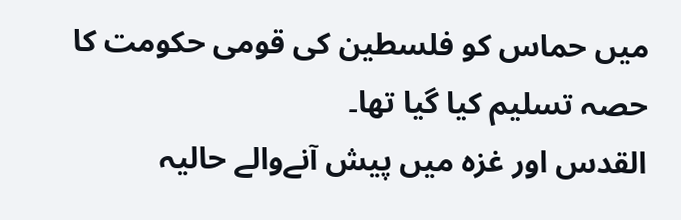میں حماس کو فلسطین کی قومی حکومت کا حصہ تسلیم کیا گیا تھا۔
القدس اور غزہ میں پیش آنےوالے حالیہ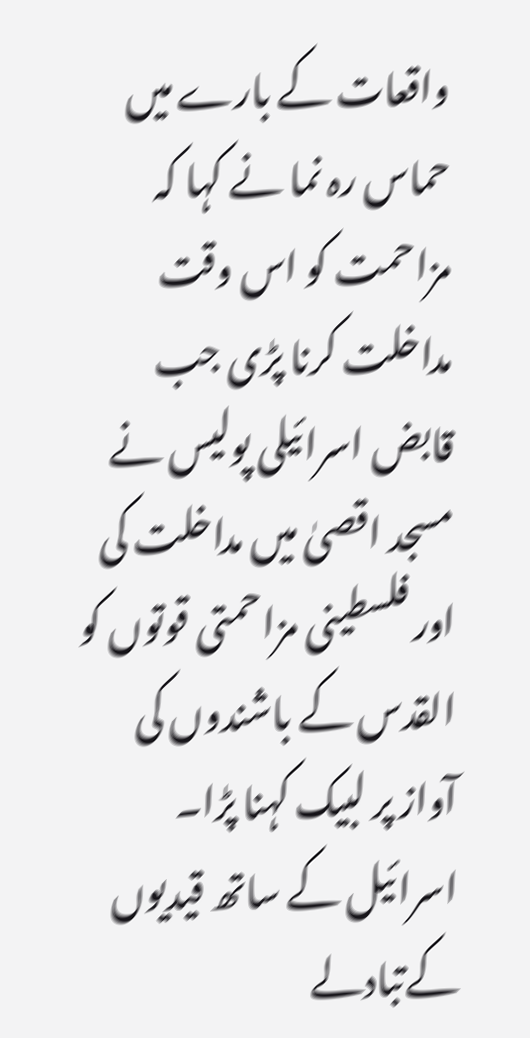واقعات کے بارے میں حماس رہ نما نے کہا کہ مزاحمت کو اس وقت مداخلت کرنا پڑی جب قابض اسرائیلی پولیس نے مسجد اقصیٰ میں مداخلت کی اور فلسطینی مزاحمتی قوتوں کو القدس کے باشندوں کی آواز پر لبیک کہنا پڑا۔
اسرائیل کے ساتھ قیدیوں کےتبادلے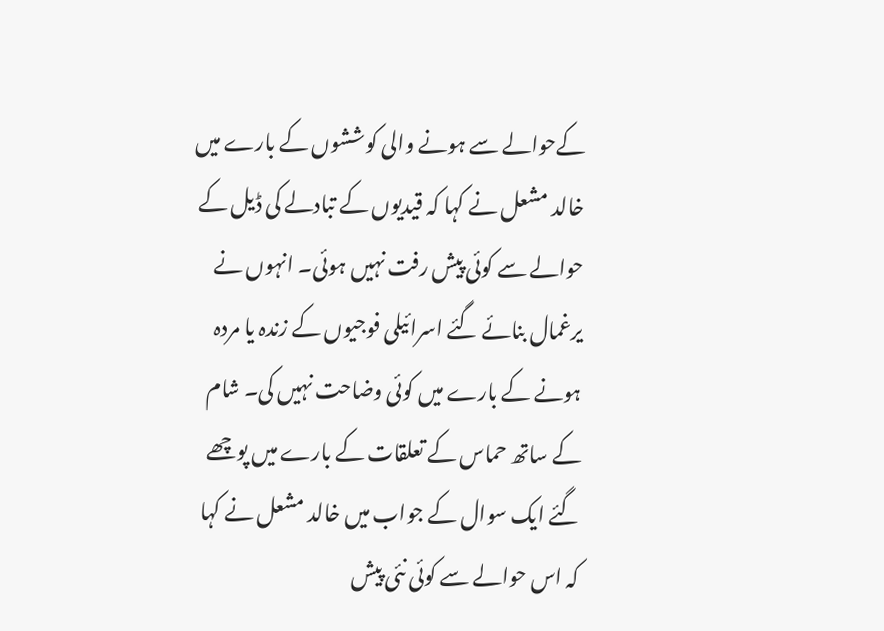کےحوالے سے ہونے والی کوششوں کے بارے میں خالد مشعل نے کہا کہ قیدیوں کے تبادلے کی ڈیل کے حوالے سے کوئی پیش رفت نہیں ہوئی۔ انہوں نے یرغمال بنائے گئے اسرائیلی فوجیوں کے زندہ یا مردہ ہونے کے بارے میں کوئی وضاحت نہیں کی۔ شام کے ساتھ حماس کے تعلقات کے بارے میں پوچھے گئے ایک سوال کے جواب میں خالد مشعل نے کہا کہ اس حوالے سے کوئی نئی پیش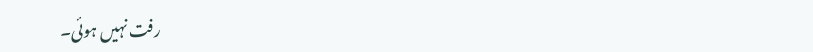رفت نہیں ہوئی۔